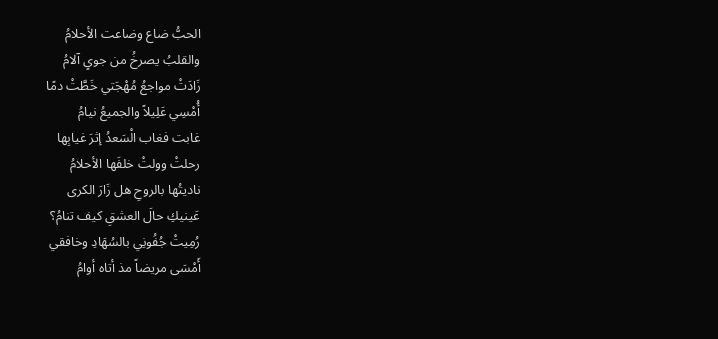الحبُّ ضاع وضاعت الأحلامُ
والقلبُ يصرخُ من جوىٍ آلامُ
زَادَتْ مواجعُ مُهْجَتي خَطَّتْ دمًا
أُمْسِي عَلِيلاً والجميعُ نيامُ
غابت فغاب الْسَعدُ إثرَ غيابِها
رحلتْ وولتْ خلفَها الأحلامُ
ناديتُها بالروحِ هل زَارَ الكرى
عَينيكِ حالَ العشقِ كيف تنامُ؟
رُمِيتْ جُفُونِي بالسُهَادِ وخافقي
أَمْسَى مريضاً مذ أتاه أوامُ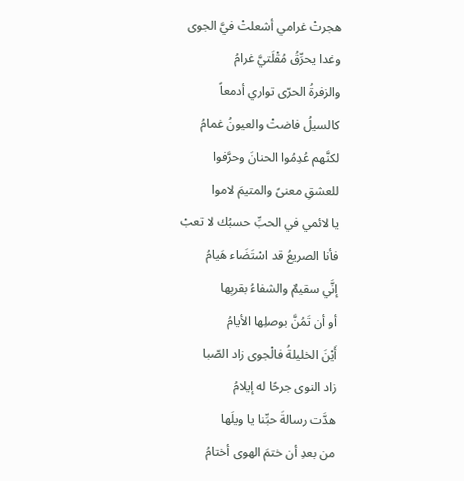هجرتْ غرامي أشعلتْ فيَّ الجوى
وغدا يحرِّقُ مُقْلَتيَّ غرامُ
والزفرةُ الحرّى تواري أدمعاً
كالسيلُ فاضتْ والعيونُ غمامُ
لكنَّهم عُدِمُوا الحنانَ وحرَّفوا
للعشقِ معنىً والمتيمَ لاموا
يا لائمي في الحبِّ حسبُك لا تعبْ
فأنا الصريعُ قد اسْتَضَاء هَيامُ
إنَّي سقيمٌ والشفاءُ بقربِها
أو أن تَمُنَّ بوصلِها الأيامُ
أَيْنَ الخليلةُ فالْجوى زاد الصّبا
زاد النوى جرحًا له إيلامُ
هدَّت رسالةَ حبِّنا يا ويلَها
من بعدِ أن ختمَ الهوى أختامُ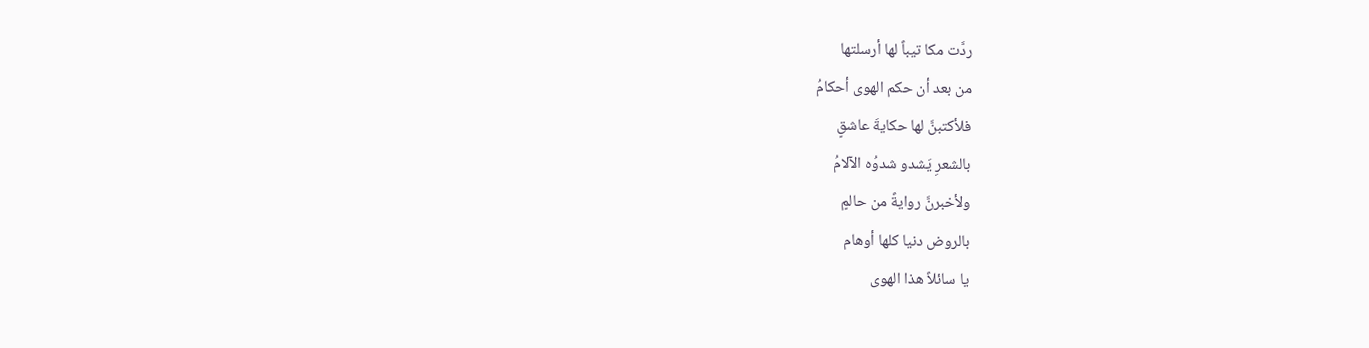ردَّت مكا تيباً لها أرسلتها
من بعد أن حكم الهوى أحكامُ
فلأكتبنَّ لها حكايةَ عاشقٍ
بالشعرِ يَشدو شدوُه الآلامُ
ولأخبرنَّ روايةً من حالمٍ
بالروض دنيا كلها أوهام
يا سائلاً هذا الهوى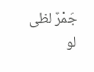جَمْرٌ لظى
لو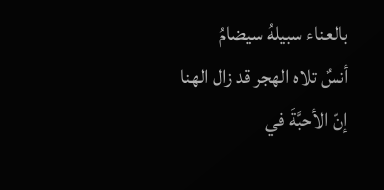بالعناء سبيلهُ سيضامُ
أنسٌ تلاه الهجر قد زال الهنا
إنّ الأحبَّةَ في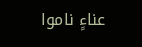عناءٍ ناموا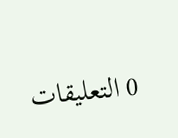0 التعليقات